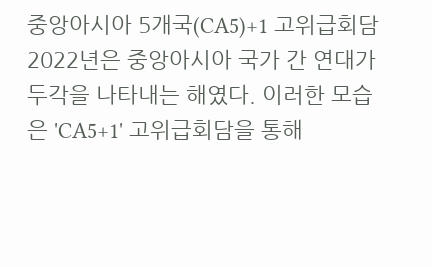중앙아시아 5개국(CA5)+1 고위급회담
2022년은 중앙아시아 국가 간 연대가 두각을 나타내는 해였다. 이러한 모습은 'CA5+1' 고위급회담을 통해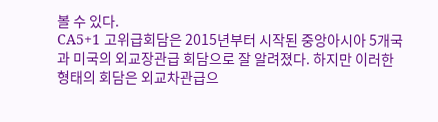볼 수 있다.
CA5+1 고위급회담은 2015년부터 시작된 중앙아시아 5개국과 미국의 외교장관급 회담으로 잘 알려졌다. 하지만 이러한 형태의 회담은 외교차관급으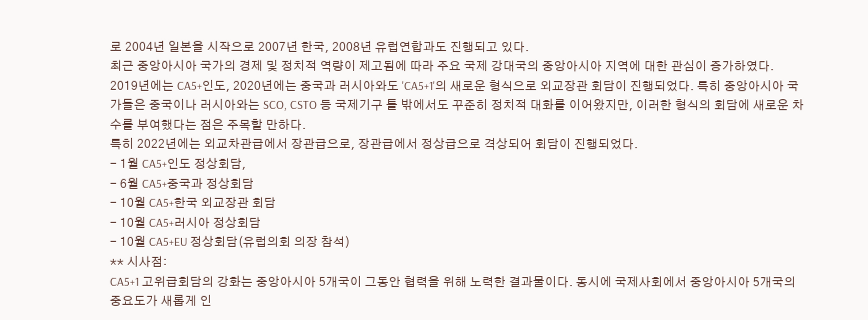로 2004년 일본을 시작으로 2007년 한국, 2008년 유럽연합과도 진행되고 있다.
최근 중앙아시아 국가의 경제 및 정치적 역량이 제고됨에 따라 주요 국제 강대국의 중앙아시아 지역에 대한 관심이 증가하였다.
2019년에는 CA5+인도, 2020년에는 중국과 러시아와도 'CA5+1'의 새로운 형식으로 외교장관 회담이 진행되었다. 특히 중앙아시아 국가들은 중국이나 러시아와는 SCO, CSTO 등 국제기구 틀 밖에서도 꾸준히 정치적 대화를 이어왔지만, 이러한 형식의 회담에 새로운 차수를 부여했다는 점은 주목할 만하다.
특히 2022년에는 외교차관급에서 장관급으로, 장관급에서 정상급으로 격상되어 회담이 진행되었다.
- 1월 CA5+인도 정상회담,
- 6월 CA5+중국과 정상회담
- 10월 CA5+한국 외교장관 회담
- 10월 CA5+러시아 정상회담
- 10월 CA5+EU 정상회담(유럽의회 의장 참석)
** 시사점:
CA5+1 고위급회담의 강화는 중앙아시아 5개국이 그동안 협력을 위해 노력한 결과물이다. 동시에 국제사회에서 중앙아시아 5개국의 중요도가 새롭게 인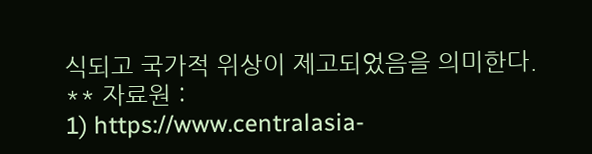식되고 국가적 위상이 제고되었음을 의미한다.
** 자료원 :
1) https://www.centralasia-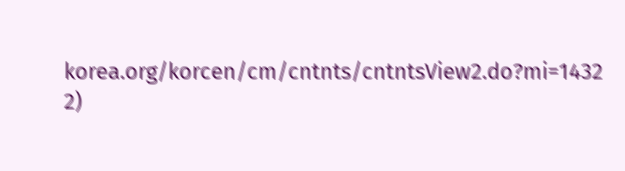korea.org/korcen/cm/cntnts/cntntsView2.do?mi=1432
2)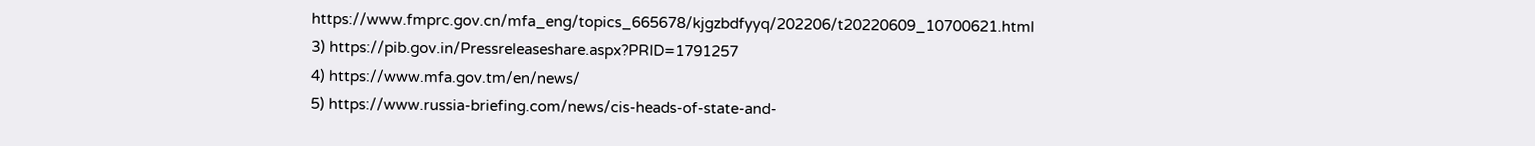https://www.fmprc.gov.cn/mfa_eng/topics_665678/kjgzbdfyyq/202206/t20220609_10700621.html
3) https://pib.gov.in/Pressreleaseshare.aspx?PRID=1791257
4) https://www.mfa.gov.tm/en/news/
5) https://www.russia-briefing.com/news/cis-heads-of-state-and-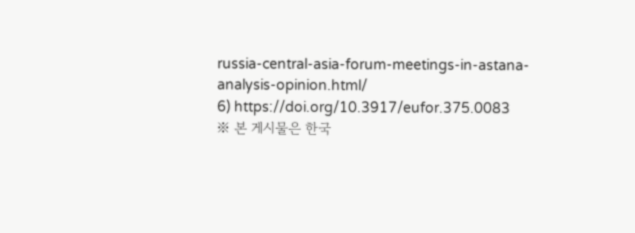russia-central-asia-forum-meetings-in-astana-analysis-opinion.html/
6) https://doi.org/10.3917/eufor.375.0083
※ 본 게시물은 한국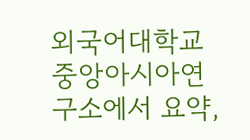외국어대학교 중앙아시아연구소에서 요약,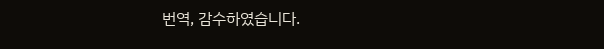번역, 감수하였습니다.